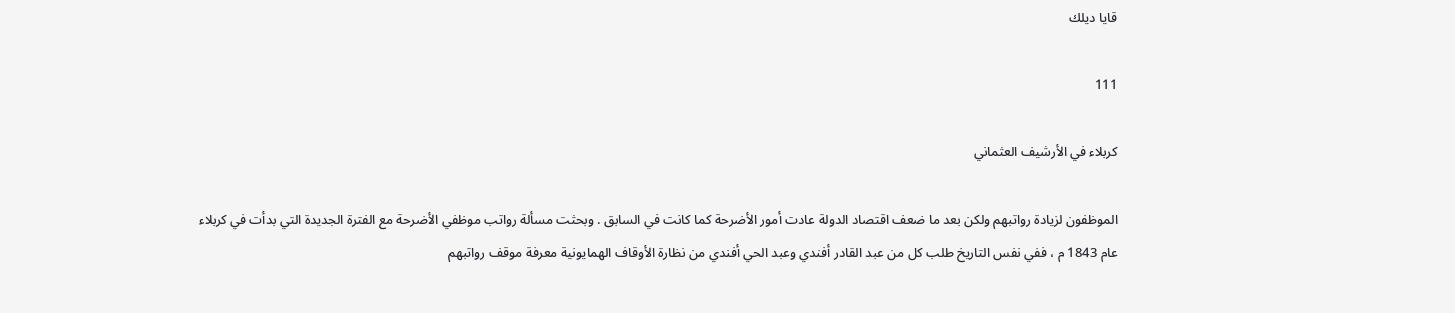قايا ديلك

111

كربلاء في الأرشيف العثماني

الموظفون لزيادة رواتبهم ولكن بعد ما ضعف اقتصاد الدولة عادت أمور الأضرحة كما كانت في السابق . وبحثت مسألة رواتب موظفي الأضرحة مع الفترة الجديدة التي بدأت في كربلاء عام 1843 م ، ففي نفس التاريخ طلب كل من عبد القادر أفندي وعبد الحي أفندي من نظارة الأوقاف الهمايونية معرفة موقف رواتبهم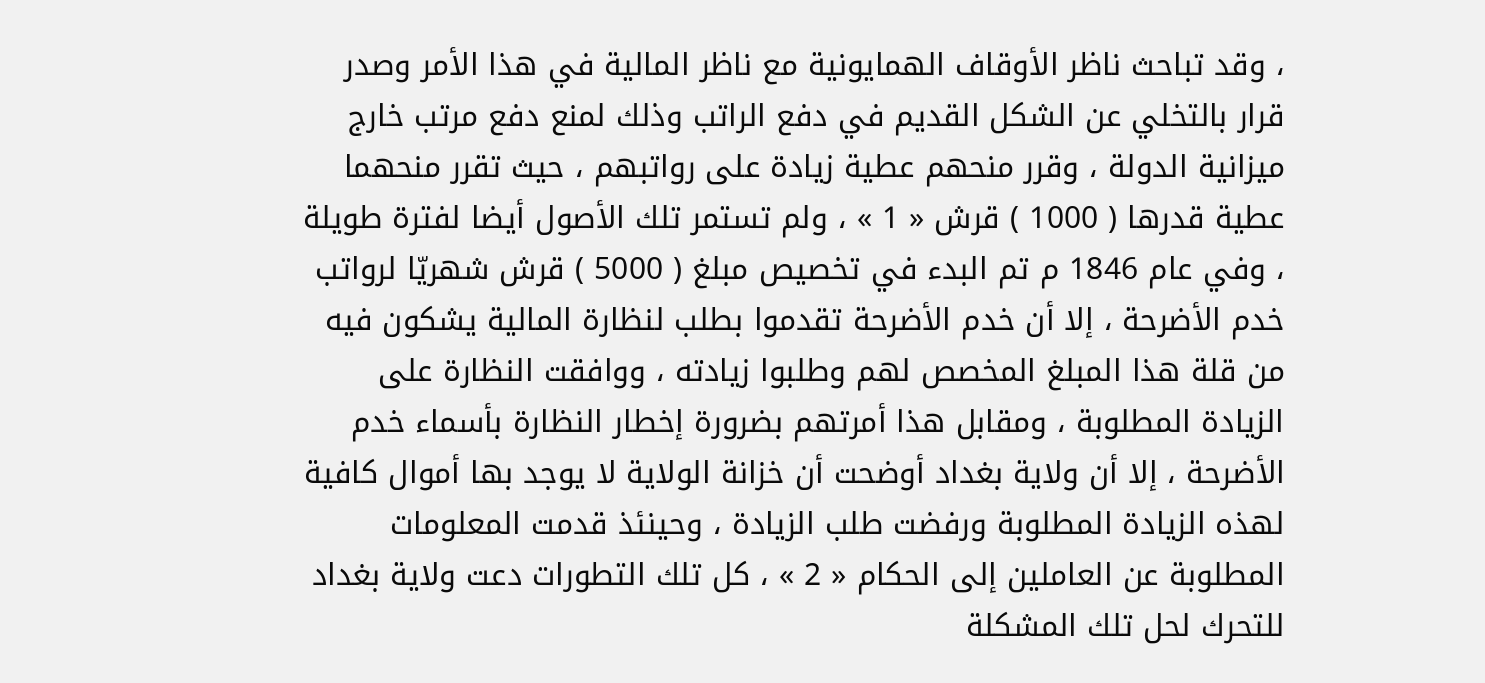، وقد تباحث ناظر الأوقاف الهمايونية مع ناظر المالية في هذا الأمر وصدر قرار بالتخلي عن الشكل القديم في دفع الراتب وذلك لمنع دفع مرتب خارج ميزانية الدولة ، وقرر منحهم عطية زيادة على رواتبهم ، حيث تقرر منحهما عطية قدرها ( 1000 ) قرش « 1 » ، ولم تستمر تلك الأصول أيضا لفترة طويلة ، وفي عام 1846 م تم البدء في تخصيص مبلغ ( 5000 ) قرش شهريّا لرواتب خدم الأضرحة ، إلا أن خدم الأضرحة تقدموا بطلب لنظارة المالية يشكون فيه من قلة هذا المبلغ المخصص لهم وطلبوا زيادته ، ووافقت النظارة على الزيادة المطلوبة ، ومقابل هذا أمرتهم بضرورة إخطار النظارة بأسماء خدم الأضرحة ، إلا أن ولاية بغداد أوضحت أن خزانة الولاية لا يوجد بها أموال كافية لهذه الزيادة المطلوبة ورفضت طلب الزيادة ، وحينئذ قدمت المعلومات المطلوبة عن العاملين إلى الحكام « 2 » ، كل تلك التطورات دعت ولاية بغداد للتحرك لحل تلك المشكلة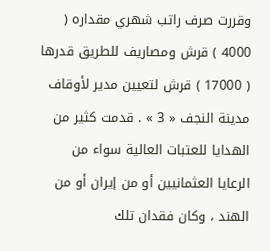وقررت صرف راتب شهري مقداره ( 4000 ) قرش ومصاريف للطريق قدرها ( 17000 ) قرش لتعيين مدير لأوقاف مدينة النجف « 3 » . قدمت كثير من الهدايا للعتبات العالية سواء من الرعايا العثمانيين أو من إيران أو من الهند ، وكان فقدان تلك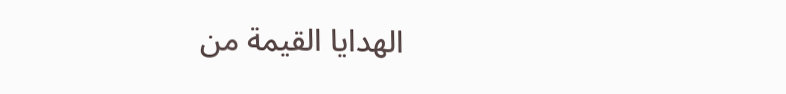الهدايا القيمة من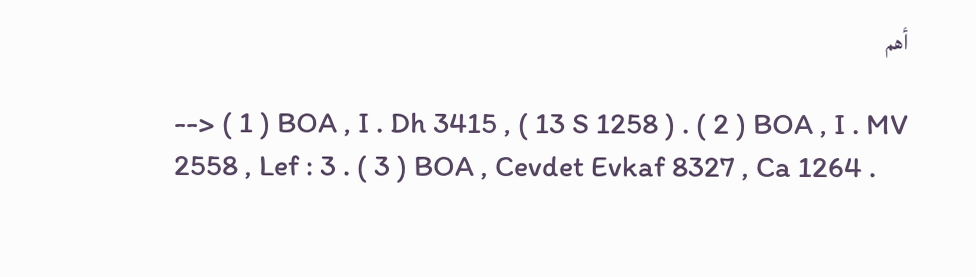أهم

--> ( 1 ) BOA , I . Dh 3415 , ( 13 S 1258 ) . ( 2 ) BOA , I . MV 2558 , Lef : 3 . ( 3 ) BOA , Cevdet Evkaf 8327 , Ca 1264 .